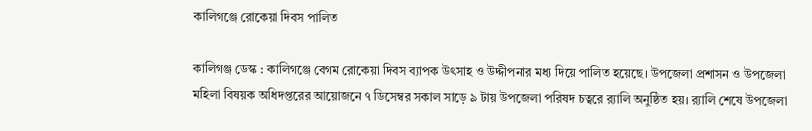কালিগঞ্জে রোকেয়া দিবস পালিত

কালিগঞ্জ ডেস্ক : কালিগঞ্জে বেগম রোকেয়া দিবস ব্যাপক উৎসাহ ও উদ্দীপনার মধ্য দিয়ে পালিত হয়েছে। উপজেলা প্রশাসন ও উপজেলা মহিলা বিষয়ক অধিদপ্তরের আয়োজনে ৭ ডিসেম্বর সকাল সাড়ে ৯ টায় উপজেলা পরিষদ চত্বরে র‌্যালি অনুষ্ঠিত হয়। র‌্যালি শেষে উপজেলা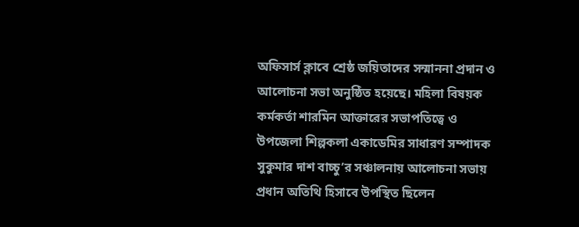অফিসার্স ক্লাবে শ্রেষ্ঠ জয়িতাদের সন্মাননা প্রদান ও আলোচনা সভা অনুষ্ঠিত হয়েছে। মহিলা বিষয়ক কর্মকর্তা শারমিন আক্তারের সভাপতিত্বে ও উপজেলা শিল্পকলা একাডেমির সাধারণ সম্পাদক সুকুমার দাশ বাচ্চু’র সঞ্চালনায় আলোচনা সভায় প্রধান অতিথি হিসাবে উপস্থিত ছিলেন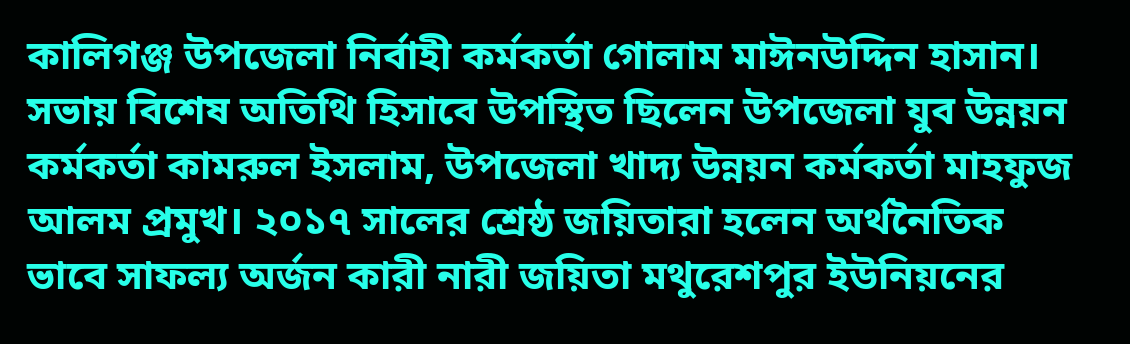কালিগঞ্জ উপজেলা নির্বাহী কর্মকর্তা গোলাম মাঈনউদ্দিন হাসান। সভায় বিশেষ অতিথি হিসাবে উপস্থিত ছিলেন উপজেলা যুব উন্নয়ন কর্মকর্তা কামরুল ইসলাম, উপজেলা খাদ্য উন্নয়ন কর্মকর্তা মাহফুজ আলম প্রমুখ। ২০১৭ সালের শ্রেষ্ঠ জয়িতারা হলেন অর্থনৈতিক ভাবে সাফল্য অর্জন কারী নারী জয়িতা মথুরেশপুর ইউনিয়নের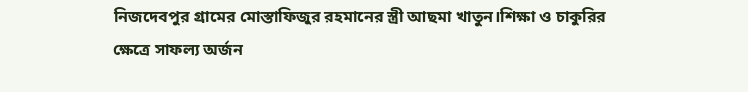নিজদেবপুর গ্রামের মোস্তাফিজুর রহমানের স্ত্রী আছমা খাতুন।শিক্ষা ও চাকুরির ক্ষেত্রে সাফল্য অর্জন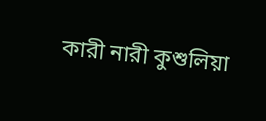কারী নারী কুশুলিয়া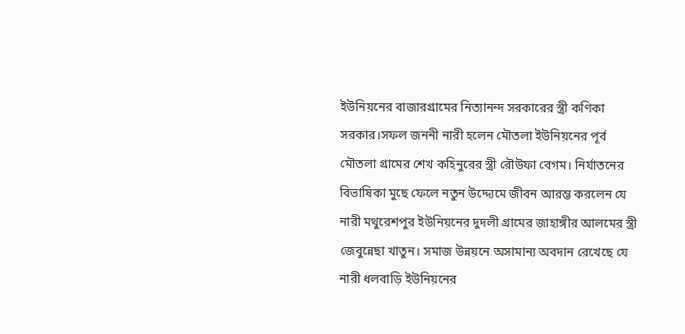ইউনিয়নের বাজারগ্রামের নিত্যানন্দ সরকারের স্ত্রী কণিকা সরকার।সফল জননী নারী হলেন মৌতলা ইউনিয়নের পূর্ব মৌতলা গ্রামের শেখ কহিনুরের স্ত্রী রৌউফা বেগম। নির্যাতনের বিভাষিকা মুছে ফেলে নতুন উদ্দ্যেমে জীবন আরম্ভ করলেন যে নারী মথুরেশপুর ইউনিয়নের দুদলী গ্রামের জাহাঙ্গীর আলমের স্ত্রী জেবুন্নেছা খাতুন। সমাজ উন্নয়নে অসামান্য অবদান রেখেছে যে নারী ধলবাড়ি ইউনিয়নের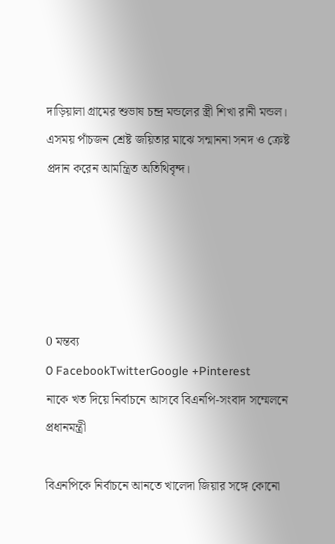দাড়িয়ালা গ্রামের শুভাষ চন্দ্র মন্ডলের স্ত্রী শিখা রানী মন্ডল। এসময় পাঁচজন শ্রেষ্ট জয়িতার মাঝে সন্মাননা সনদ ও ক্রেষ্ট প্রদান করেন আমন্ত্রিত অতিথিবৃন্দ।





0 মন্তব্য
0 FacebookTwitterGoogle +Pinterest
নাকে খত দিয়ে নির্বাচনে আসবে বিএনপি-সংবাদ সম্মেলনে প্রধানমন্ত্রী

বিএনপিকে নির্বাচনে আনতে খালেদা জিয়ার সঙ্গে কোনো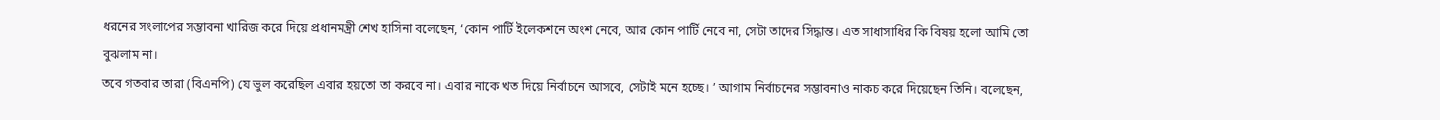ধরনের সংলাপের সম্ভাবনা খারিজ করে দিয়ে প্রধানমন্ত্রী শেখ হাসিনা বলেছেন, ‘কোন পার্টি ইলেকশনে অংশ নেবে, আর কোন পার্টি নেবে না, সেটা তাদের সিদ্ধান্ত। এত সাধাসাধির কি বিষয় হলো আমি তো বুঝলাম না।
তবে গতবার তারা (বিএনপি) যে ভুল করেছিল এবার হয়তো তা করবে না। এবার নাকে খত দিয়ে নির্বাচনে আসবে, সেটাই মনে হচ্ছে। ’ আগাম নির্বাচনের সম্ভাবনাও নাকচ করে দিয়েছেন তিনি। বলেছেন,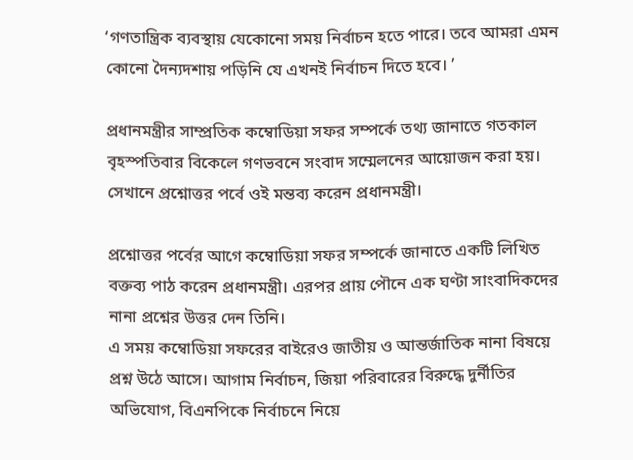‘গণতান্ত্রিক ব্যবস্থায় যেকোনো সময় নির্বাচন হতে পারে। তবে আমরা এমন কোনো দৈন্যদশায় পড়িনি যে এখনই নির্বাচন দিতে হবে। ’

প্রধানমন্ত্রীর সাম্প্রতিক কম্বোডিয়া সফর সম্পর্কে তথ্য জানাতে গতকাল বৃহস্পতিবার বিকেলে গণভবনে সংবাদ সম্মেলনের আয়োজন করা হয়। সেখানে প্রশ্নোত্তর পর্বে ওই মন্তব্য করেন প্রধানমন্ত্রী।

প্রশ্নোত্তর পর্বের আগে কম্বোডিয়া সফর সম্পর্কে জানাতে একটি লিখিত বক্তব্য পাঠ করেন প্রধানমন্ত্রী। এরপর প্রায় পৌনে এক ঘণ্টা সাংবাদিকদের নানা প্রশ্নের উত্তর দেন তিনি।
এ সময় কম্বোডিয়া সফরের বাইরেও জাতীয় ও আন্তর্জাতিক নানা বিষয়ে প্রশ্ন উঠে আসে। আগাম নির্বাচন, জিয়া পরিবারের বিরুদ্ধে দুর্নীতির অভিযোগ, বিএনপিকে নির্বাচনে নিয়ে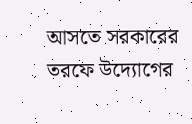আসতে সরকারের তরফে উদ্যোগের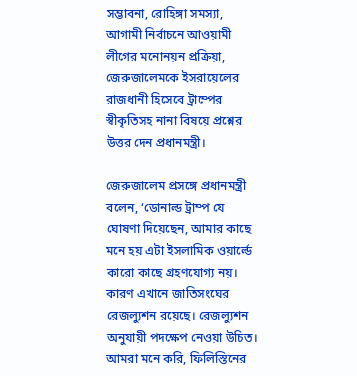সম্ভাবনা, রোহিঙ্গা সমস্যা, আগামী নির্বাচনে আওয়ামী লীগের মনোনয়ন প্রক্রিয়া, জেরুজালেমকে ইসরায়েলের রাজধানী হিসেবে ট্রাম্পের স্বীকৃতিসহ নানা বিষয়ে প্রশ্নের উত্তর দেন প্রধানমন্ত্রী।

জেরুজালেম প্রসঙ্গে প্রধানমন্ত্রী বলেন, ‘ডোনাল্ড ট্রাম্প যে ঘোষণা দিয়েছেন, আমার কাছে মনে হয় এটা ইসলামিক ওয়ার্ল্ডে কারো কাছে গ্রহণযোগ্য নয়। কারণ এখানে জাতিসংঘের রেজল্যুশন রয়েছে। রেজল্যুশন অনুযায়ী পদক্ষেপ নেওয়া উচিত। আমরা মনে করি, ফিলিস্তিনের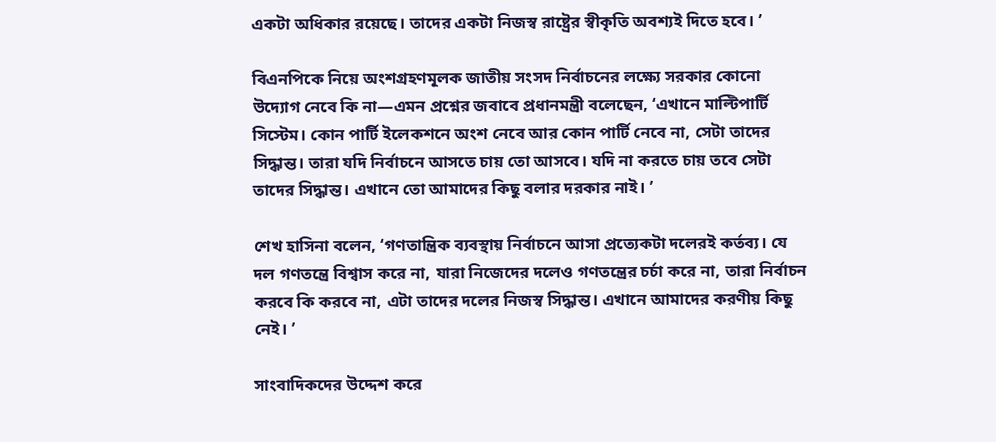একটা অধিকার রয়েছে। তাদের একটা নিজস্ব রাষ্ট্রের স্বীকৃতি অবশ্যই দিতে হবে। ’

বিএনপিকে নিয়ে অংশগ্রহণমূলক জাতীয় সংসদ নির্বাচনের লক্ষ্যে সরকার কোনো উদ্যোগ নেবে কি না—এমন প্রশ্নের জবাবে প্রধানমন্ত্রী বলেছেন, ‘এখানে মাল্টিপার্টি সিস্টেম। কোন পার্টি ইলেকশনে অংশ নেবে আর কোন পার্টি নেবে না, সেটা তাদের সিদ্ধান্ত। তারা যদি নির্বাচনে আসতে চায় তো আসবে। যদি না করতে চায় তবে সেটা তাদের সিদ্ধান্ত। এখানে তো আমাদের কিছু বলার দরকার নাই। ’

শেখ হাসিনা বলেন, ‘গণতান্ত্রিক ব্যবস্থায় নির্বাচনে আসা প্রত্যেকটা দলেরই কর্তব্য। যে দল গণতন্ত্রে বিশ্বাস করে না, যারা নিজেদের দলেও গণতন্ত্রের চর্চা করে না, তারা নির্বাচন করবে কি করবে না, এটা তাদের দলের নিজস্ব সিদ্ধান্ত। এখানে আমাদের করণীয় কিছু নেই। ’

সাংবাদিকদের উদ্দেশ করে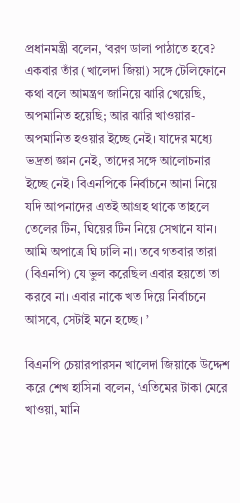প্রধানমন্ত্রী বলেন, ‘বরণ ডালা পাঠাতে হবে? একবার তাঁর (খালেদা জিয়া) সঙ্গে টেলিফোনে কথা বলে আমন্ত্রণ জানিয়ে ঝারি খেয়েছি, অপমানিত হয়েছি; আর ঝারি খাওয়ার-অপমানিত হওয়ার ইচ্ছে নেই। যাদের মধ্যে ভদ্রতা জ্ঞান নেই, তাদের সঙ্গে আলোচনার ইচ্ছে নেই। বিএনপিকে নির্বাচনে আনা নিয়ে যদি আপনাদের এতই আগ্রহ থাকে তাহলে তেলের টিন, ঘিয়ের টিন নিয়ে সেখানে যান। আমি অপাত্রে ঘি ঢালি না। তবে গতবার তারা (বিএনপি) যে ভুল করেছিল এবার হয়তো তা করবে না। এবার নাকে খত দিয়ে নির্বাচনে আসবে, সেটাই মনে হচ্ছে। ’

বিএনপি চেয়ারপারসন খালেদা জিয়াকে উদ্দেশ করে শেখ হাসিনা বলেন, ‘এতিমের টাকা মেরে খাওয়া, মানি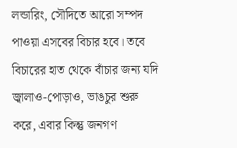লন্ডারিং, সৌদিতে আরো সম্পদ পাওয়া এসবের বিচার হবে। তবে বিচারের হাত থেকে বাঁচার জন্য যদি জ্বালাও-পোড়াও, ভাঙচুর শুরু করে, এবার কিন্তু জনগণ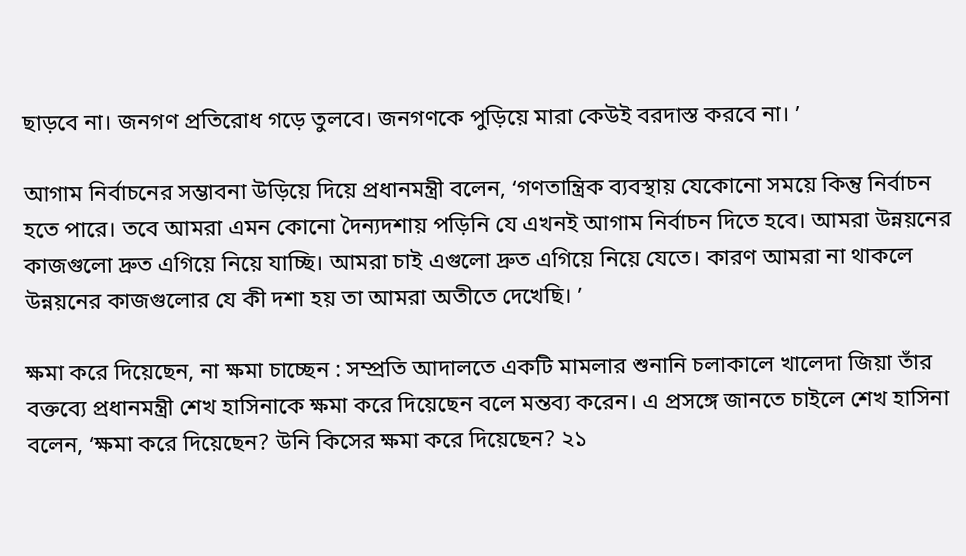ছাড়বে না। জনগণ প্রতিরোধ গড়ে তুলবে। জনগণকে পুড়িয়ে মারা কেউই বরদাস্ত করবে না। ’

আগাম নির্বাচনের সম্ভাবনা উড়িয়ে দিয়ে প্রধানমন্ত্রী বলেন, ‘গণতান্ত্রিক ব্যবস্থায় যেকোনো সময়ে কিন্তু নির্বাচন হতে পারে। তবে আমরা এমন কোনো দৈন্যদশায় পড়িনি যে এখনই আগাম নির্বাচন দিতে হবে। আমরা উন্নয়নের কাজগুলো দ্রুত এগিয়ে নিয়ে যাচ্ছি। আমরা চাই এগুলো দ্রুত এগিয়ে নিয়ে যেতে। কারণ আমরা না থাকলে উন্নয়নের কাজগুলোর যে কী দশা হয় তা আমরা অতীতে দেখেছি। ’

ক্ষমা করে দিয়েছেন, না ক্ষমা চাচ্ছেন : সম্প্রতি আদালতে একটি মামলার শুনানি চলাকালে খালেদা জিয়া তাঁর বক্তব্যে প্রধানমন্ত্রী শেখ হাসিনাকে ক্ষমা করে দিয়েছেন বলে মন্তব্য করেন। এ প্রসঙ্গে জানতে চাইলে শেখ হাসিনা বলেন, ‘ক্ষমা করে দিয়েছেন? উনি কিসের ক্ষমা করে দিয়েছেন? ২১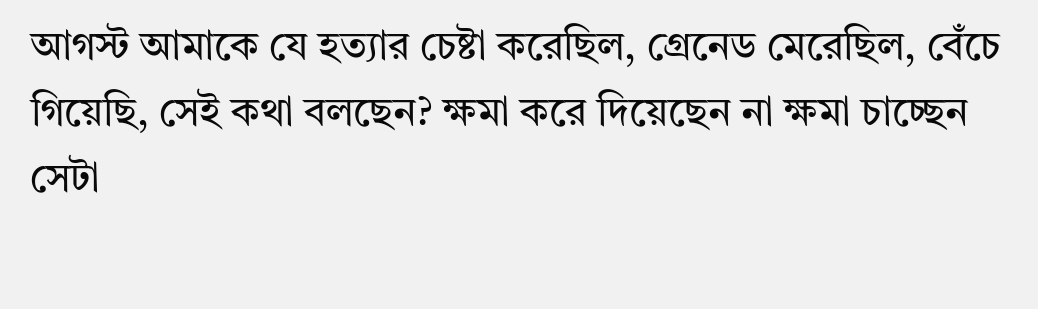আগস্ট আমাকে যে হত্যার চেষ্টা করেছিল, গ্রেনেড মেরেছিল, বেঁচে গিয়েছি, সেই কথা বলছেন? ক্ষমা করে দিয়েছেন না ক্ষমা চাচ্ছেন সেটা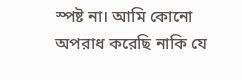স্পষ্ট না। আমি কোনো অপরাধ করেছি নাকি যে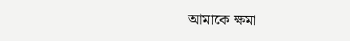আমাকে ক্ষমা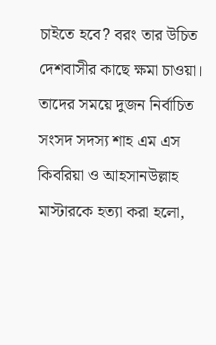চাইতে হবে? বরং তার উচিত দেশবাসীর কাছে ক্ষমা চাওয়া। তাদের সময়ে দুজন নির্বাচিত সংসদ সদস্য শাহ এম এস কিবরিয়া ও আহসানউল্লাহ মাস্টারকে হত্যা করা হলো,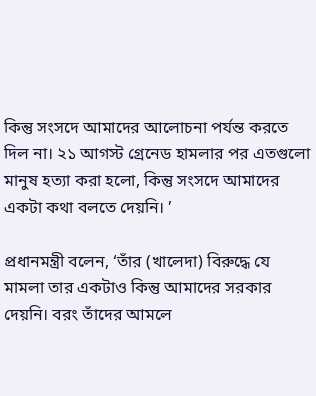কিন্তু সংসদে আমাদের আলোচনা পর্যন্ত করতে দিল না। ২১ আগস্ট গ্রেনেড হামলার পর এতগুলো মানুষ হত্যা করা হলো, কিন্তু সংসদে আমাদের একটা কথা বলতে দেয়নি। ’

প্রধানমন্ত্রী বলেন, ‘তাঁর (খালেদা) বিরুদ্ধে যে মামলা তার একটাও কিন্তু আমাদের সরকার দেয়নি। বরং তাঁদের আমলে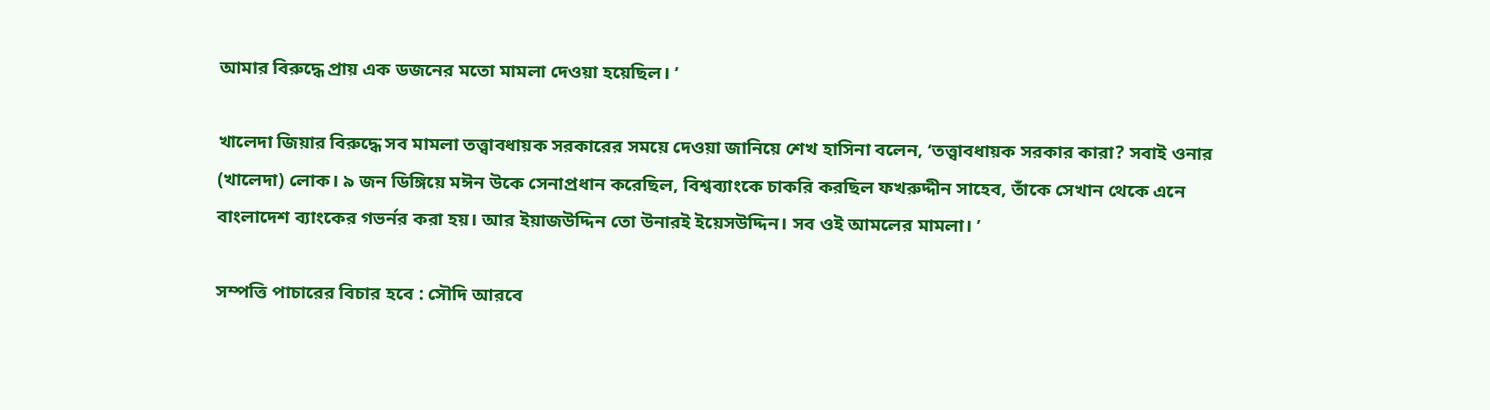আমার বিরুদ্ধে প্রায় এক ডজনের মতো মামলা দেওয়া হয়েছিল। ’

খালেদা জিয়ার বিরুদ্ধে সব মামলা তত্ত্বাবধায়ক সরকারের সময়ে দেওয়া জানিয়ে শেখ হাসিনা বলেন, ‘তত্ত্বাবধায়ক সরকার কারা? সবাই ওনার (খালেদা) লোক। ৯ জন ডিঙ্গিয়ে মঈন উকে সেনাপ্রধান করেছিল, বিশ্বব্যাংকে চাকরি করছিল ফখরুদ্দীন সাহেব, তাঁকে সেখান থেকে এনে বাংলাদেশ ব্যাংকের গভর্নর করা হয়। আর ইয়াজউদ্দিন তো উনারই ইয়েসউদ্দিন। সব ওই আমলের মামলা। ’

সম্পত্তি পাচারের বিচার হবে : সৌদি আরবে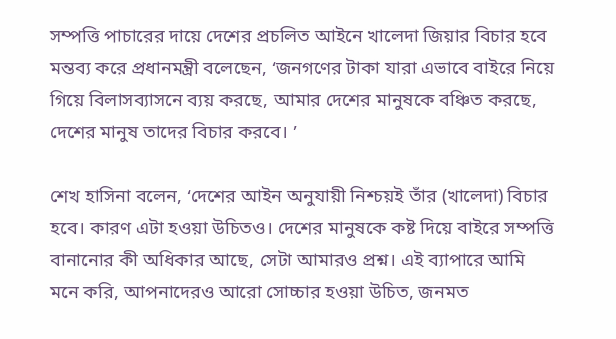সম্পত্তি পাচারের দায়ে দেশের প্রচলিত আইনে খালেদা জিয়ার বিচার হবে মন্তব্য করে প্রধানমন্ত্রী বলেছেন, ‘জনগণের টাকা যারা এভাবে বাইরে নিয়ে গিয়ে বিলাসব্যাসনে ব্যয় করছে, আমার দেশের মানুষকে বঞ্চিত করছে, দেশের মানুষ তাদের বিচার করবে। ’

শেখ হাসিনা বলেন, ‘দেশের আইন অনুযায়ী নিশ্চয়ই তাঁর (খালেদা) বিচার হবে। কারণ এটা হওয়া উচিতও। দেশের মানুষকে কষ্ট দিয়ে বাইরে সম্পত্তি বানানোর কী অধিকার আছে, সেটা আমারও প্রশ্ন। এই ব্যাপারে আমি মনে করি, আপনাদেরও আরো সোচ্চার হওয়া উচিত, জনমত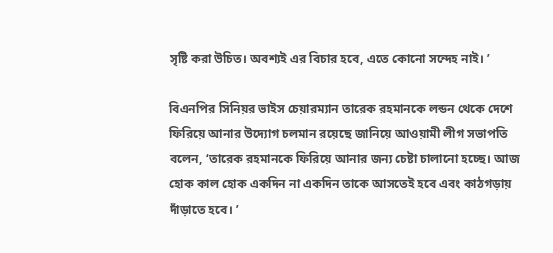সৃষ্টি করা উচিত। অবশ্যই এর বিচার হবে, এতে কোনো সন্দেহ নাই। ’

বিএনপির সিনিয়র ভাইস চেয়ারম্যান তারেক রহমানকে লন্ডন থেকে দেশে ফিরিয়ে আনার উদ্যোগ চলমান রয়েছে জানিয়ে আওয়ামী লীগ সভাপতি বলেন, ‘তারেক রহমানকে ফিরিয়ে আনার জন্য চেষ্টা চালানো হচ্ছে। আজ হোক কাল হোক একদিন না একদিন তাকে আসতেই হবে এবং কাঠগড়ায় দাঁড়াতে হবে। ’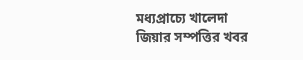মধ্যপ্রাচ্যে খালেদা জিয়ার সম্পত্তির খবর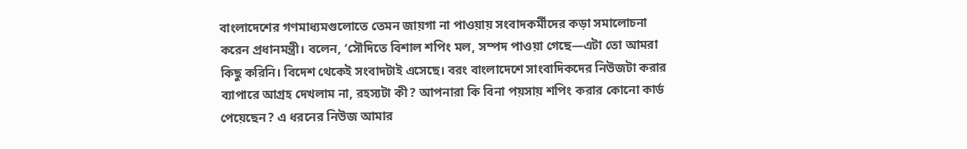বাংলাদেশের গণমাধ্যমগুলোতে তেমন জায়গা না পাওয়ায় সংবাদকর্মীদের কড়া সমালোচনা করেন প্রধানমন্ত্রী। বলেন, ‘সৌদিতে বিশাল শপিং মল, সম্পদ পাওয়া গেছে—এটা তো আমরা কিছু করিনি। বিদেশ থেকেই সংবাদটাই এসেছে। বরং বাংলাদেশে সাংবাদিকদের নিউজটা করার ব্যাপারে আগ্রহ দেখলাম না, রহস্যটা কী? আপনারা কি বিনা পয়সায় শপিং করার কোনো কার্ড পেয়েছেন? এ ধরনের নিউজ আমার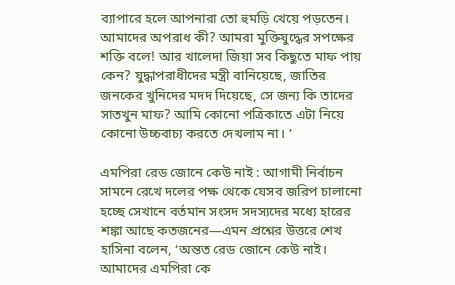ব্যাপারে হলে আপনারা তো হুমড়ি খেয়ে পড়তেন। আমাদের অপরাধ কী? আমরা মুক্তিযুদ্ধের সপক্ষের শক্তি বলে! আর খালেদা জিয়া সব কিছুতে মাফ পায় কেন? যুদ্ধাপরাধীদের মন্ত্রী বানিয়েছে, জাতির জনকের খুনিদের মদদ দিয়েছে, সে জন্য কি তাদের সাতখুন মাফ? আমি কোনো পত্রিকাতে এটা নিয়ে কোনো উচ্চবাচ্য করতে দেখলাম না। ’

এমপিরা রেড জোনে কেউ নাই : আগামী নির্বাচন সামনে রেখে দলের পক্ষ থেকে যেসব জরিপ চালানো হচ্ছে সেখানে বর্তমান সংসদ সদস্যদের মধ্যে হারের শঙ্কা আছে কতজনের—এমন প্রশ্নের উত্তরে শেখ হাসিনা বলেন, ‘অন্তত রেড জোনে কেউ নাই। আমাদের এমপিরা কে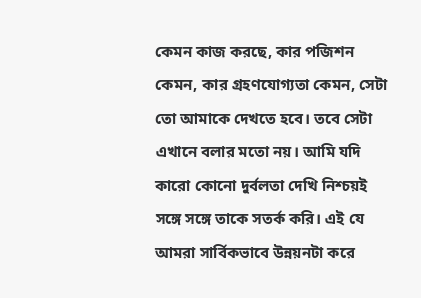কেমন কাজ করছে, কার পজিশন কেমন, কার গ্রহণযোগ্যতা কেমন, সেটা তো আমাকে দেখতে হবে। তবে সেটা এখানে বলার মতো নয়। আমি যদি কারো কোনো দুর্বলতা দেখি নিশ্চয়ই সঙ্গে সঙ্গে তাকে সতর্ক করি। এই যে আমরা সার্বিকভাবে উন্নয়নটা করে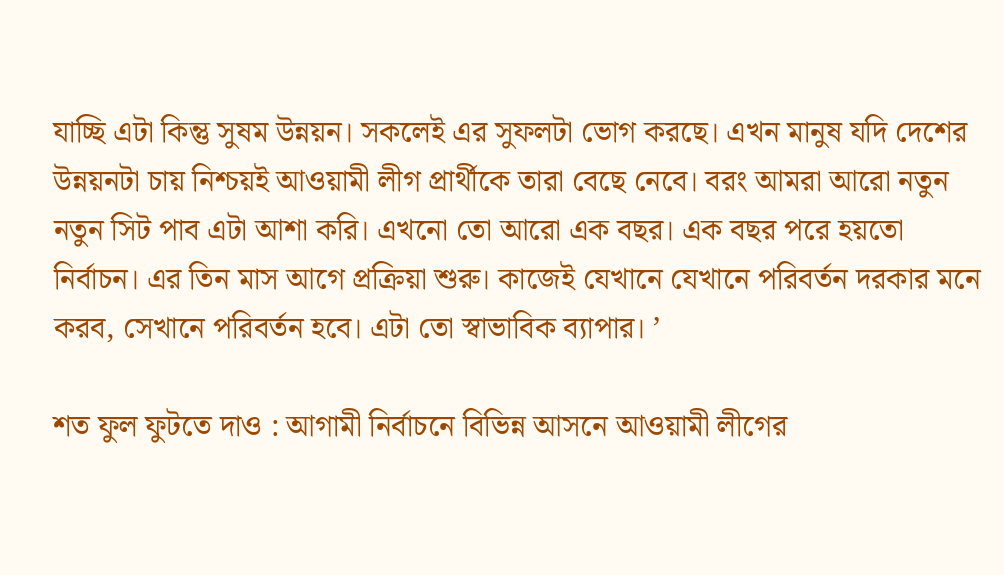যাচ্ছি এটা কিন্তু সুষম উন্নয়ন। সকলেই এর সুফলটা ভোগ করছে। এখন মানুষ যদি দেশের উন্নয়নটা চায় নিশ্চয়ই আওয়ামী লীগ প্রার্থীকে তারা বেছে নেবে। বরং আমরা আরো নতুন নতুন সিট পাব এটা আশা করি। এখনো তো আরো এক বছর। এক বছর পরে হয়তো নির্বাচন। এর তিন মাস আগে প্রক্রিয়া শুরু। কাজেই যেখানে যেখানে পরিবর্তন দরকার মনে করব, সেখানে পরিবর্তন হবে। এটা তো স্বাভাবিক ব্যাপার। ’

শত ফুল ফুটতে দাও : আগামী নির্বাচনে বিভিন্ন আসনে আওয়ামী লীগের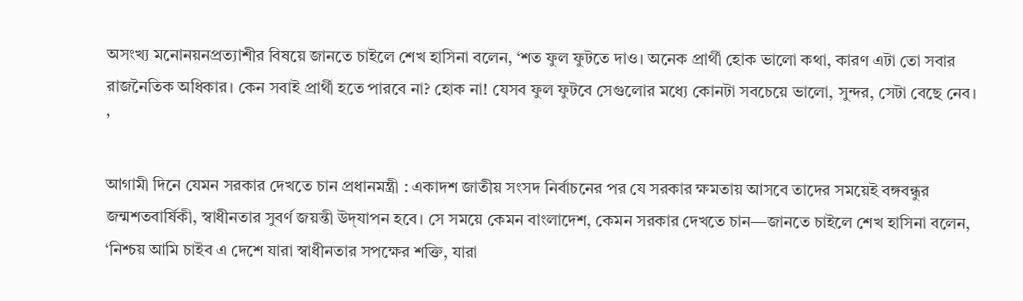অসংখ্য মনোনয়নপ্রত্যাশীর বিষয়ে জানতে চাইলে শেখ হাসিনা বলেন, ‘শত ফুল ফুটতে দাও। অনেক প্রার্থী হোক ভালো কথা, কারণ এটা তো সবার রাজনৈতিক অধিকার। কেন সবাই প্রার্থী হতে পারবে না? হোক না! যেসব ফুল ফুটবে সেগুলোর মধ্যে কোনটা সবচেয়ে ভালো, সুন্দর, সেটা বেছে নেব। ’

আগামী দিনে যেমন সরকার দেখতে চান প্রধানমন্ত্রী : একাদশ জাতীয় সংসদ নির্বাচনের পর যে সরকার ক্ষমতায় আসবে তাদের সময়েই বঙ্গবন্ধুর জন্মশতবার্ষিকী, স্বাধীনতার সুবর্ণ জয়ন্তী উদ্‌যাপন হবে। সে সময়ে কেমন বাংলাদেশ, কেমন সরকার দেখতে চান—জানতে চাইলে শেখ হাসিনা বলেন, ‘নিশ্চয় আমি চাইব এ দেশে যারা স্বাধীনতার সপক্ষের শক্তি, যারা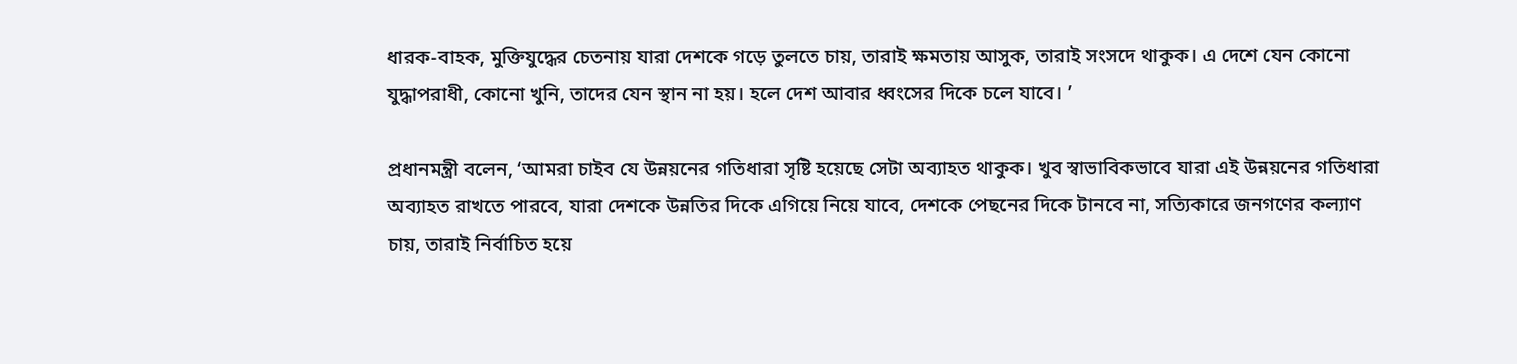ধারক-বাহক, মুক্তিযুদ্ধের চেতনায় যারা দেশকে গড়ে তুলতে চায়, তারাই ক্ষমতায় আসুক, তারাই সংসদে থাকুক। এ দেশে যেন কোনো যুদ্ধাপরাধী, কোনো খুনি, তাদের যেন স্থান না হয়। হলে দেশ আবার ধ্বংসের দিকে চলে যাবে। ’

প্রধানমন্ত্রী বলেন, ‘আমরা চাইব যে উন্নয়নের গতিধারা সৃষ্টি হয়েছে সেটা অব্যাহত থাকুক। খুব স্বাভাবিকভাবে যারা এই উন্নয়নের গতিধারা অব্যাহত রাখতে পারবে, যারা দেশকে উন্নতির দিকে এগিয়ে নিয়ে যাবে, দেশকে পেছনের দিকে টানবে না, সত্যিকারে জনগণের কল্যাণ চায়, তারাই নির্বাচিত হয়ে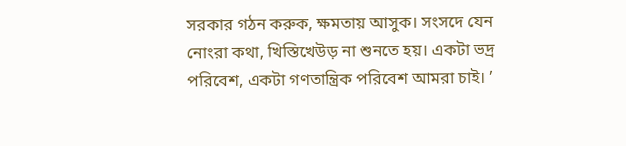সরকার গঠন করুক, ক্ষমতায় আসুক। সংসদে যেন নোংরা কথা, খিস্তিখেউড় না শুনতে হয়। একটা ভদ্র পরিবেশ, একটা গণতান্ত্রিক পরিবেশ আমরা চাই। ’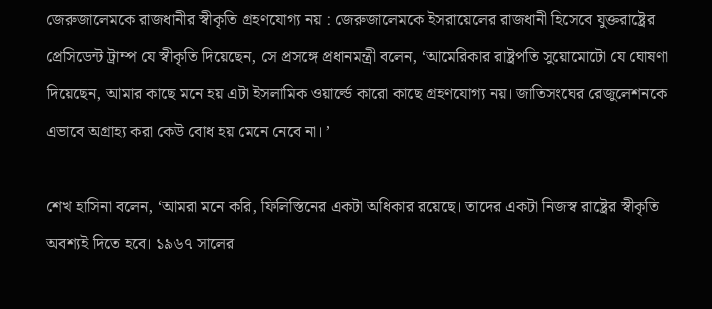জেরুজালেমকে রাজধানীর স্বীকৃতি গ্রহণযোগ্য নয় : জেরুজালেমকে ইসরায়েলের রাজধানী হিসেবে যুক্তরাষ্ট্রের প্রেসিডেন্ট ট্রাম্প যে স্বীকৃতি দিয়েছেন, সে প্রসঙ্গে প্রধানমন্ত্রী বলেন, ‘আমেরিকার রাষ্ট্রপতি সুয়োমোটো যে ঘোষণা দিয়েছেন, আমার কাছে মনে হয় এটা ইসলামিক ওয়ার্ল্ডে কারো কাছে গ্রহণযোগ্য নয়। জাতিসংঘের রেজুলেশনকে এভাবে অগ্রাহ্য করা কেউ বোধ হয় মেনে নেবে না। ’

শেখ হাসিনা বলেন, ‘আমরা মনে করি, ফিলিস্তিনের একটা অধিকার রয়েছে। তাদের একটা নিজস্ব রাষ্ট্রের স্বীকৃতি অবশ্যই দিতে হবে। ১৯৬৭ সালের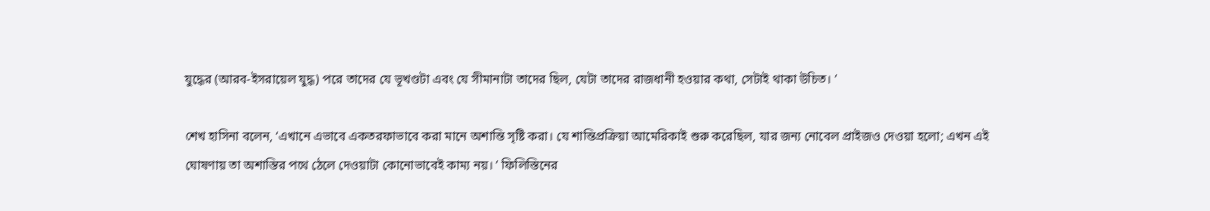যুদ্ধের (আরব-ইসরায়েল যুদ্ধ) পরে তাদের যে ভূখণ্ডটা এবং যে সীমানাটা তাদের ছিল, যেটা তাদের রাজধানী হওয়ার কথা, সেটাই থাকা উচিত। ’

শেখ হাসিনা বলেন, ‘এখানে এভাবে একতরফাভাবে করা মানে অশান্তি সৃষ্টি করা। যে শান্তিপ্রক্রিয়া আমেরিকাই শুরু করেছিল, যার জন্য নোবেল প্রাইজও দেওয়া হলো; এখন এই ঘোষণায় তা অশান্তির পথে ঠেলে দেওয়াটা কোনোভাবেই কাম্য নয়। ’ ফিলিস্তিনের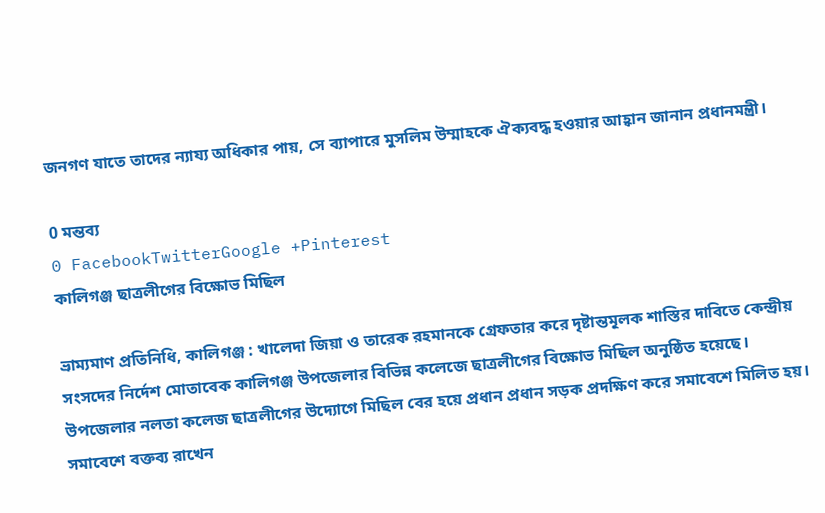জনগণ যাতে তাদের ন্যায্য অধিকার পায়, সে ব্যাপারে মুসলিম উম্মাহকে ঐক্যবদ্ধ হওয়ার আহ্বান জানান প্রধানমন্ত্রী।

0 মন্তব্য
0 FacebookTwitterGoogle +Pinterest
কালিগঞ্জ ছাত্রলীগের বিক্ষোভ মিছিল

ভ্রাম্যমাণ প্রতিনিধি, কালিগঞ্জ : খালেদা জিয়া ও তারেক রহমানকে গ্রেফতার করে দৃষ্টান্তমূলক শাস্তির দাবিতে কেন্দ্রীয় সংসদের নির্দেশ মোতাবেক কালিগঞ্জ উপজেলার বিভিন্ন কলেজে ছাত্রলীগের বিক্ষোভ মিছিল অনুষ্ঠিত হয়েছে।
উপজেলার নলতা কলেজ ছাত্রলীগের উদ্যোগে মিছিল বের হয়ে প্রধান প্রধান সড়ক প্রদক্ষিণ করে সমাবেশে মিলিত হয়। সমাবেশে বক্তব্য রাখেন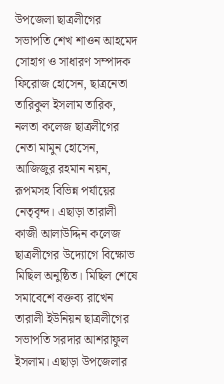উপজেলা ছাত্রলীগের সভাপতি শেখ শাওন আহমেদ সোহাগ ও সাধারণ সম্পাদক ফিরোজ হোসেন, ছাত্রনেতা তারিকুল ইসলাম তারিক, নলতা কলেজ ছাত্রলীগের নেতা মামুন হোসেন, আজিজুর রহমান নয়ন, রূপমসহ বিভিন্ন পর্যায়ের নেতৃবৃন্দ। এছাড়া তারালী কাজী আলাউদ্দিন কলেজ ছাত্রলীগের উদ্যোগে বিক্ষোভ মিছিল অনুষ্ঠিত। মিছিল শেষে সমাবেশে বক্তব্য রাখেন তারালী ইউনিয়ন ছাত্রলীগের সভাপতি সরদার আশরাফুল ইসলাম। এছাড়া উপজেলার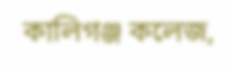কালিগঞ্জ কলেজ,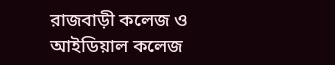রাজবাড়ী কলেজ ও আইডিয়াল কলেজ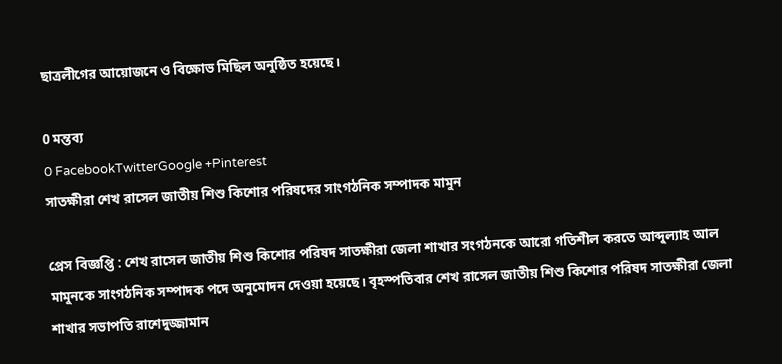ছাত্রলীগের আয়োজনে ও বিক্ষোভ মিছিল অনুষ্ঠিত হয়েছে।

0 মন্তব্য
0 FacebookTwitterGoogle +Pinterest
সাতক্ষীরা শেখ রাসেল জাতীয় শিশু কিশোর পরিষদের সাংগঠনিক সম্পাদক মামুন

প্রেস বিজ্ঞপ্তি : শেখ রাসেল জাতীয় শিশু কিশোর পরিষদ সাতক্ষীরা জেলা শাখার সংগঠনকে আরো গতিশীল করতে আব্দুল্যাহ আল মামুনকে সাংগঠনিক সম্পাদক পদে অনুমোদন দেওয়া হয়েছে। বৃহস্পতিবার শেখ রাসেল জাতীয় শিশু কিশোর পরিষদ সাতক্ষীরা জেলা শাখার সভাপতি রাশেদুজ্জামান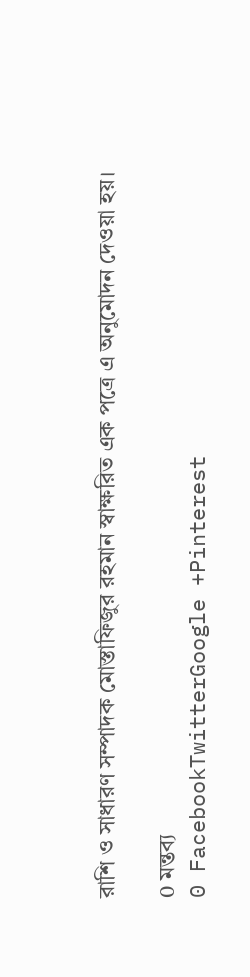রাশি ও সাধারণ সম্পাদক মোস্তাফিজুর রহমান স্বাক্ষরিত এক পত্রে এ অনুমোদন দেওয়া হয়।

0 মন্তব্য
0 FacebookTwitterGoogle +Pinterest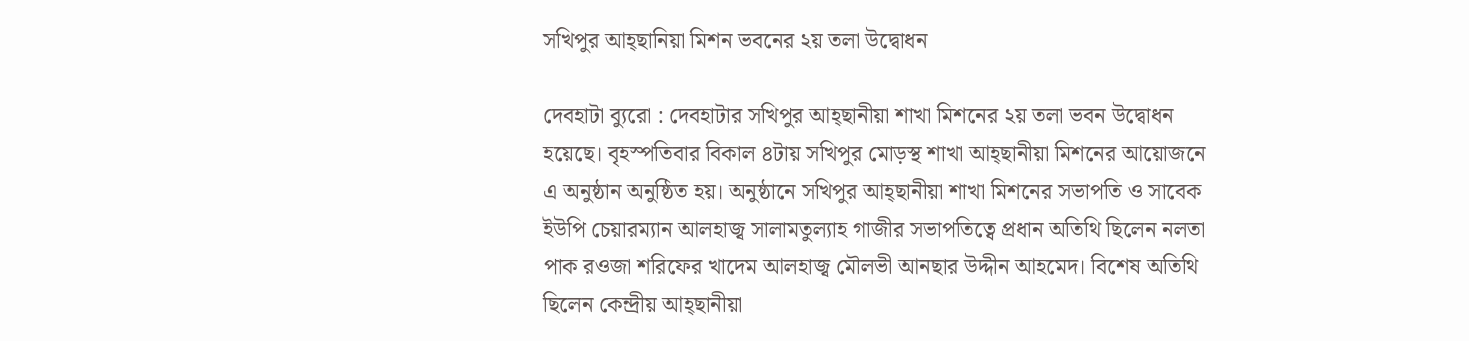সখিপুর আহ্ছানিয়া মিশন ভবনের ২য় তলা উদ্বোধন

দেবহাটা ব্যুরো : দেবহাটার সখিপুর আহ্ছানীয়া শাখা মিশনের ২য় তলা ভবন উদ্বোধন হয়েছে। বৃহস্পতিবার বিকাল ৪টায় সখিপুর মোড়স্থ শাখা আহ্ছানীয়া মিশনের আয়োজনে এ অনুষ্ঠান অনুষ্ঠিত হয়। অনুষ্ঠানে সখিপুর আহ্ছানীয়া শাখা মিশনের সভাপতি ও সাবেক ইউপি চেয়ারম্যান আলহাজ্ব সালামতুল্যাহ গাজীর সভাপতিত্বে প্রধান অতিথি ছিলেন নলতা পাক রওজা শরিফের খাদেম আলহাজ্ব মৌলভী আনছার উদ্দীন আহমেদ। বিশেষ অতিথি ছিলেন কেন্দ্রীয় আহ্ছানীয়া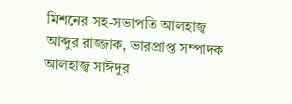মিশনের সহ-সভাপতি আলহাজ্ব আব্দুর রাজ্জাক, ভারপ্রাপ্ত সম্পাদক আলহাজ্ব সাঈদুর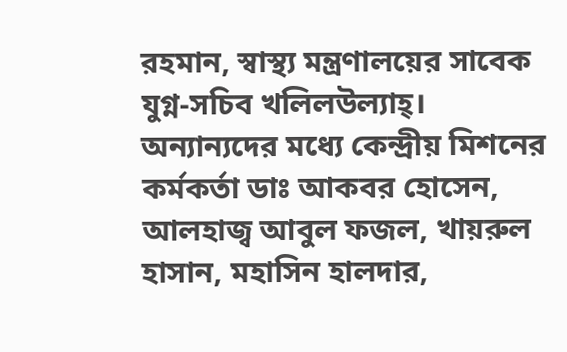রহমান, স্বাস্থ্য মন্ত্রণালয়ের সাবেক যুগ্ন-সচিব খলিলউল্যাহ্। অন্যান্যদের মধ্যে কেন্দ্রীয় মিশনের কর্মকর্তা ডাঃ আকবর হোসেন, আলহাজ্ব আবুল ফজল, খায়রুল হাসান, মহাসিন হালদার,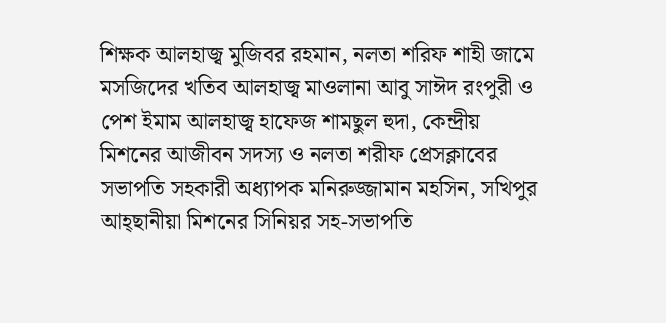শিক্ষক আলহাজ্ব মুজিবর রহমান, নলতা শরিফ শাহী জামে মসজিদের খতিব আলহাজ্ব মাওলানা আবু সাঈদ রংপুরী ও পেশ ইমাম আলহাজ্ব হাফেজ শামছুল হুদা, কেন্দ্রীয় মিশনের আজীবন সদস্য ও নলতা শরীফ প্রেসক্লাবের সভাপতি সহকারী অধ্যাপক মনিরুজ্জামান মহসিন, সখিপুর আহ্ছানীয়া মিশনের সিনিয়র সহ-সভাপতি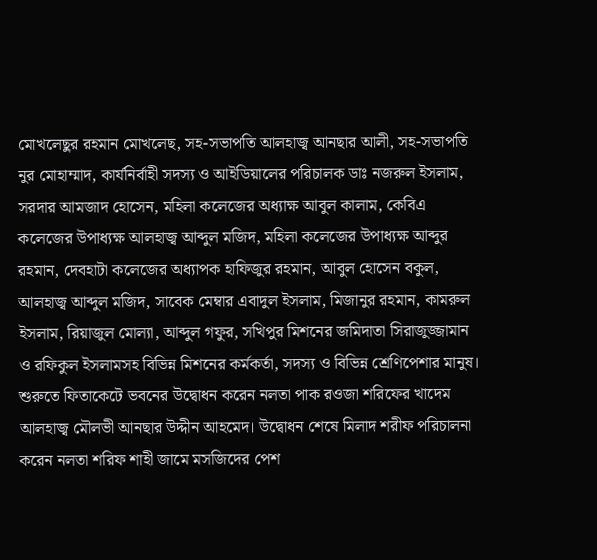মোখলেছুর রহমান মোখলেছ, সহ-সভাপতি আলহাজ্ব আনছার আলী, সহ-সভাপতি নুর মোহাম্মাদ, কার্যনির্বাহী সদস্য ও আইডিয়ালের পরিচালক ডাঃ নজরুল ইসলাম, সরদার আমজাদ হোসেন, মহিলা কলেজের অধ্যাক্ষ আবুল কালাম, কেবিএ কলেজের উপাধ্যক্ষ আলহাজ্ব আব্দুল মজিদ, মহিলা কলেজের উপাধ্যক্ষ আব্দুর রহমান, দেবহাটা কলেজের অধ্যাপক হাফিজুর রহমান, আবুল হোসেন বকুল, আলহাজ্ব আব্দুল মজিদ, সাবেক মেম্বার এবাদুল ইসলাম, মিজানুর রহমান, কামরুল ইসলাম, রিয়াজুল মোল্যা, আব্দুল গফুর, সখিপুর মিশনের জমিদাতা সিরাজুজ্জামান ও রফিকুল ইসলামসহ বিভিন্ন মিশনের কর্মকর্তা, সদস্য ও বিভিন্ন শ্রেণিপেশার মানুষ। শুরুতে ফিতাকেটে ভবনের উদ্বোধন করেন নলতা পাক রওজা শরিফের খাদেম আলহাজ্ব মৌলভী আনছার উদ্দীন আহমেদ। উদ্বোধন শেষে মিলাদ শরীফ পরিচালনা করেন নলতা শরিফ শাহী জামে মসজিদের পেশ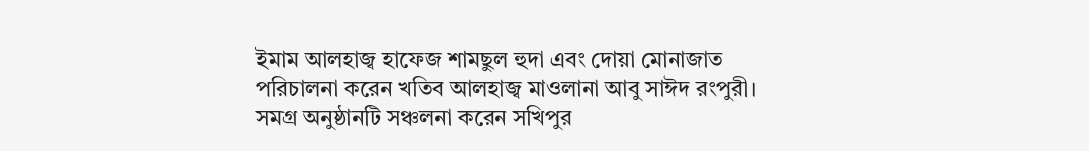ইমাম আলহাজ্ব হাফেজ শামছুল হুদা এবং দোয়া মোনাজাত পরিচালনা করেন খতিব আলহাজ্ব মাওলানা আবু সাঈদ রংপুরী। সমগ্র অনুষ্ঠানটি সঞ্চলনা করেন সখিপুর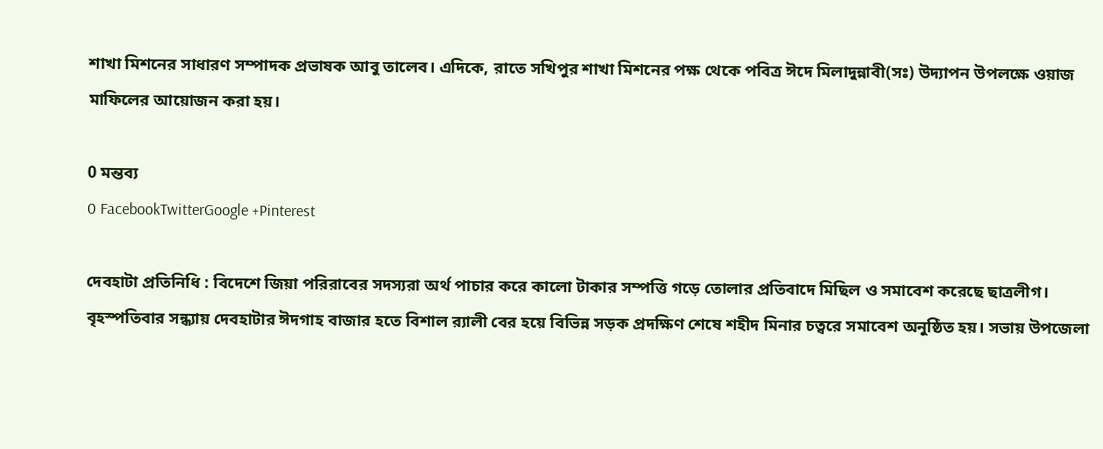শাখা মিশনের সাধারণ সম্পাদক প্রভাষক আবু তালেব। এদিকে, রাতে সখিপুর শাখা মিশনের পক্ষ থেকে পবিত্র ঈদে মিলাদুন্নাবী(সঃ) উদ্যাপন উপলক্ষে ওয়াজ মাফিলের আয়োজন করা হয়।

0 মন্তব্য
0 FacebookTwitterGoogle +Pinterest

দেবহাটা প্রতিনিধি : বিদেশে জিয়া পরিরাবের সদস্যরা অর্থ পাচার করে কালো টাকার সম্পত্তি গড়ে তোলার প্রতিবাদে মিছিল ও সমাবেশ করেছে ছাত্রলীগ। বৃহস্পতিবার সন্ধ্যায় দেবহাটার ঈদগাহ বাজার হতে বিশাল র‌্যালী বের হয়ে বিভিন্ন সড়ক প্রদক্ষিণ শেষে শহীদ মিনার চত্বরে সমাবেশ অনুষ্ঠিত হয়। সভায় উপজেলা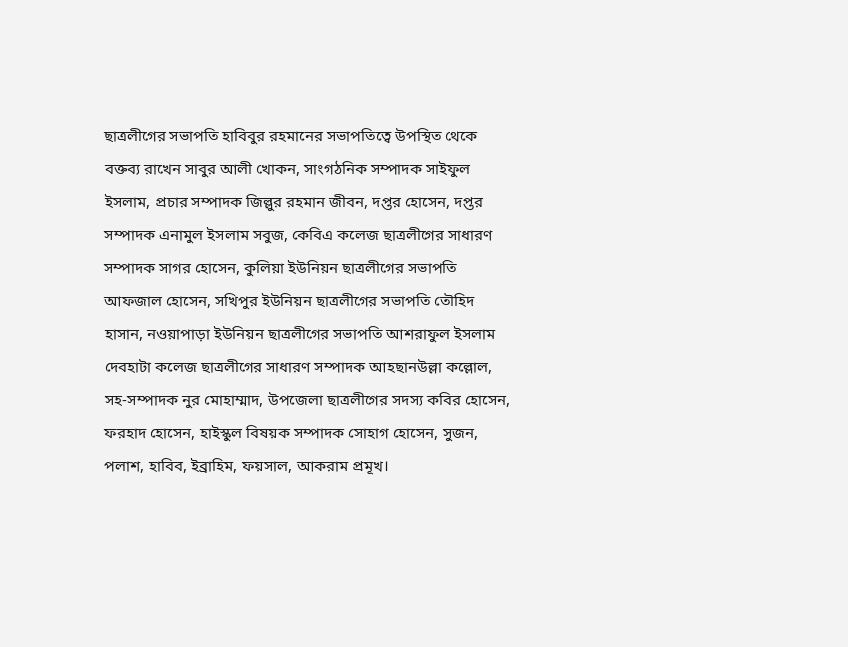ছাত্রলীগের সভাপতি হাবিবুর রহমানের সভাপতিত্বে উপস্থিত থেকে বক্তব্য রাখেন সাবুর আলী খোকন, সাংগঠনিক সম্পাদক সাইফুল ইসলাম, প্রচার সম্পাদক জিল্লুর রহমান জীবন, দপ্তর হোসেন, দপ্তর সম্পাদক এনামুল ইসলাম সবুজ, কেবিএ কলেজ ছাত্রলীগের সাধারণ সম্পাদক সাগর হোসেন, কুলিয়া ইউনিয়ন ছাত্রলীগের সভাপতি আফজাল হোসেন, সখিপুর ইউনিয়ন ছাত্রলীগের সভাপতি তৌহিদ হাসান, নওয়াপাড়া ইউনিয়ন ছাত্রলীগের সভাপতি আশরাফুল ইসলাম দেবহাটা কলেজ ছাত্রলীগের সাধারণ সম্পাদক আহছানউল্লা কল্লোল, সহ-সম্পাদক নুর মোহাম্মাদ, উপজেলা ছাত্রলীগের সদস্য কবির হোসেন, ফরহাদ হোসেন, হাইস্কুল বিষয়ক সম্পাদক সোহাগ হোসেন, সুজন, পলাশ, হাবিব, ইব্রাহিম, ফয়সাল, আকরাম প্রমূখ।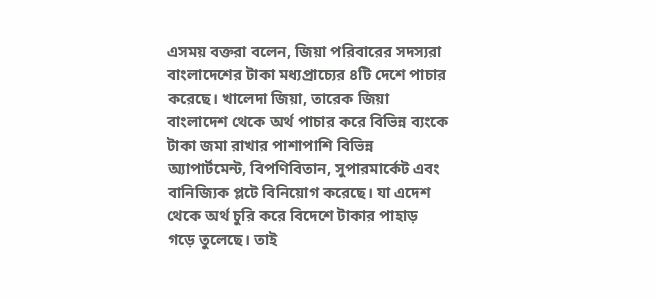এসময় বক্তরা বলেন, জিয়া পরিবারের সদস্যরা বাংলাদেশের টাকা মধ্যপ্রাচ্যের ৪টি দেশে পাচার করেছে। খালেদা জিয়া, তারেক জিয়া বাংলাদেশ থেকে অর্থ পাচার করে বিভিন্ন ব্যংকে টাকা জমা রাখার পাশাপাশি বিভিন্ন অ্যাপার্টমেন্ট, বিপণিবিতান, সুপারমার্কেট এবং বানিজ্যিক প্লটে বিনিয়োগ করেছে। যা এদেশ থেকে অর্থ চুরি করে বিদেশে টাকার পাহাড় গড়ে তুলেছে। তাই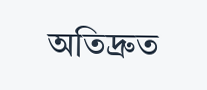অতিদ্রুত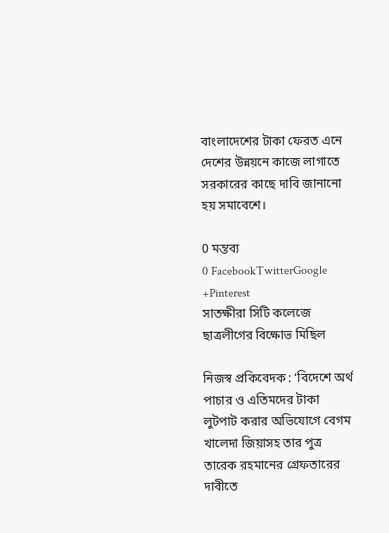বাংলাদেশের টাকা ফেরত এনে দেশের উন্নয়নে কাজে লাগাতে সরকারের কাছে দাবি জানানো হয় সমাবেশে।

0 মন্তব্য
0 FacebookTwitterGoogle +Pinterest
সাতক্ষীরা সিটি কলেজে ছাত্রলীগের বিক্ষোভ মিছিল

নিজস্ব প্রকিবেদক : ‘বিদেশে অর্থ পাচার ও এতিমদের টাকা লুটপাট করার অভিযোগে বেগম খালেদা জিয়াসহ তার পুত্র তারেক রহমানের গ্রেফতারের দাবীতে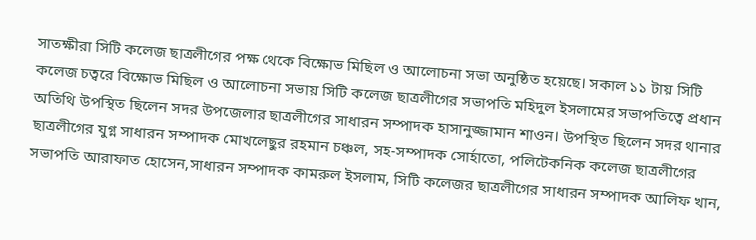সাতক্ষীরা সিটি কলেজ ছাত্রলীগের পক্ষ থেকে বিক্ষোভ মিছিল ও আলোচনা সভা অনুষ্ঠিত হয়েছে। সকাল ১১ টায় সিটি কলেজ চত্বরে বিক্ষোভ মিছিল ও আলোচনা সভায় সিটি কলেজ ছাত্রলীগের সভাপতি মহিদুল ইসলামের সভাপতিত্বে প্রধান অতিথি উপস্থিত ছিলেন সদর উপজেলার ছাত্রলীগের সাধারন সম্পাদক হাসানুজ্জামান শাওন। উপস্থিত ছিলেন সদর থানার ছাত্রলীগের যুগ্ন সাধারন সম্পাদক মোখলেছুর রহমান চঞ্চল, সহ-সম্পাদক সোর্হাতো, পলিটেকনিক কলেজ ছাত্রলীগের সভাপতি আরাফাত হোসেন,সাধারন সম্পাদক কামরুল ইসলাম, সিটি কলেজর ছাত্রলীগের সাধারন সম্পাদক আলিফ খান,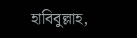হাবিবুল্লাহ,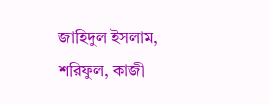জাহিদুল ইসলাম, শরিফুল, কাজী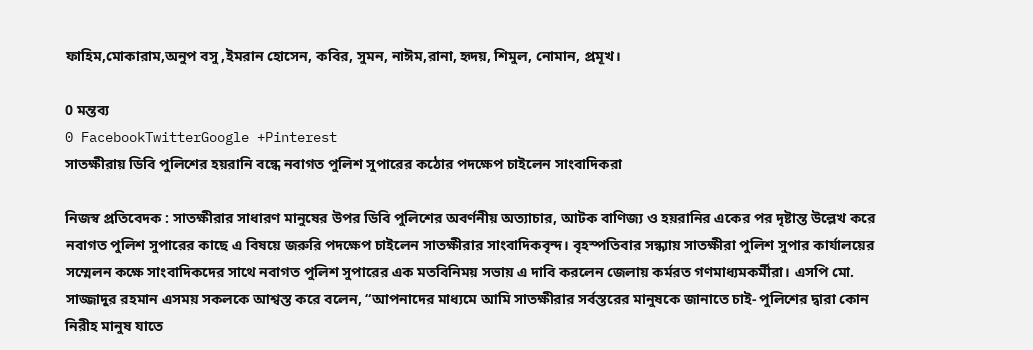ফাহিম,মোকারাম,অনুপ বসু ,ইমরান হোসেন, কবির, সুমন, নাঈম,রানা, হৃদয়, শিমুল, নোমান, প্রমূখ।

0 মন্তব্য
0 FacebookTwitterGoogle +Pinterest
সাতক্ষীরায় ডিবি পুলিশের হয়রানি বন্ধে নবাগত পুলিশ সুপারের কঠোর পদক্ষেপ চাইলেন সাংবাদিকরা

নিজস্ব প্রতিবেদক : সাতক্ষীরার সাধারণ মানুষের উপর ডিবি পুলিশের অবর্ণনীয় অত্যাচার, আটক বাণিজ্য ও হয়রানির একের পর দৃষ্টান্ত উল্লেখ করে নবাগত পুলিশ সুপারের কাছে এ বিষয়ে জরুরি পদক্ষেপ চাইলেন সাতক্ষীরার সাংবাদিকবৃন্দ। বৃহস্পতিবার সন্ধ্যায় সাতক্ষীরা পুলিশ সুপার কার্যালয়ের সম্মেলন কক্ষে সাংবাদিকদের সাথে নবাগত পুলিশ সুপারের এক মতবিনিময় সভায় এ দাবি করলেন জেলায় কর্মরত গণমাধ্যমকর্মীরা। এসপি মো. সাজ্জাদুর রহমান এসময় সকলকে আশ্বস্ত করে বলেন, “আপনাদের মাধ্যমে আমি সাতক্ষীরার সর্বস্তরের মানুষকে জানাতে চাই- পুলিশের দ্বারা কোন নিরীহ মানুষ যাতে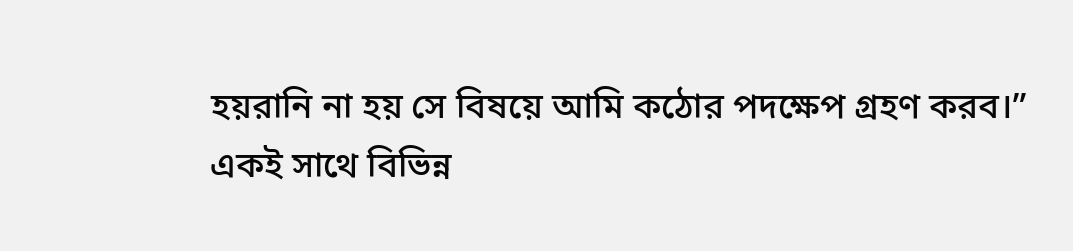হয়রানি না হয় সে বিষয়ে আমি কঠোর পদক্ষেপ গ্রহণ করব।”
একই সাথে বিভিন্ন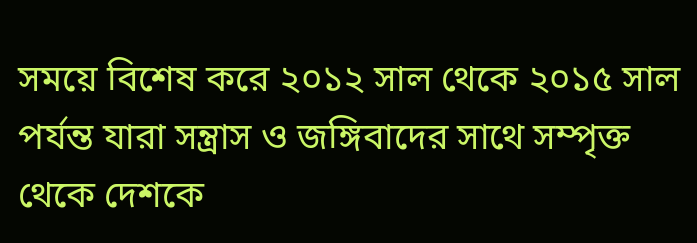সময়ে বিশেষ করে ২০১২ সাল থেকে ২০১৫ সাল পর্যন্ত যারা সন্ত্রাস ও জঙ্গিবাদের সাথে সম্পৃক্ত থেকে দেশকে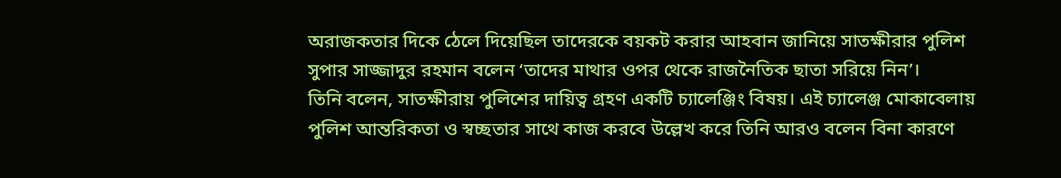অরাজকতার দিকে ঠেলে দিয়েছিল তাদেরকে বয়কট করার আহবান জানিয়ে সাতক্ষীরার পুলিশ সুপার সাজ্জাদুর রহমান বলেন ‘তাদের মাথার ওপর থেকে রাজনৈতিক ছাতা সরিয়ে নিন’।
তিনি বলেন, সাতক্ষীরায় পুলিশের দায়িত্ব গ্রহণ একটি চ্যালেঞ্জিং বিষয়। এই চ্যালেঞ্জ মোকাবেলায় পুলিশ আন্তরিকতা ও স্বচ্ছতার সাথে কাজ করবে উল্লেখ করে তিনি আরও বলেন বিনা কারণে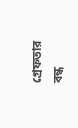গ্রেফতার বন্ধ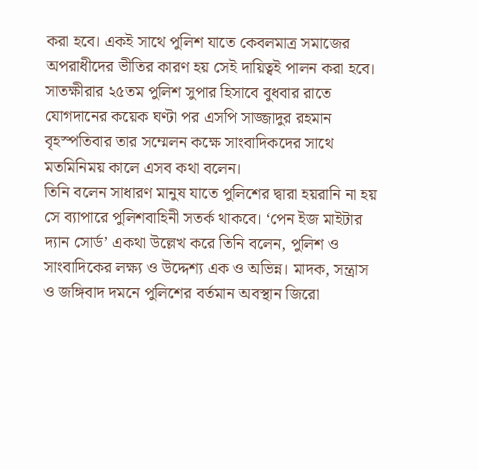করা হবে। একই সাথে পুলিশ যাতে কেবলমাত্র সমাজের অপরাধীদের ভীতির কারণ হয় সেই দায়িত্বই পালন করা হবে।
সাতক্ষীরার ২৫তম পুলিশ সুপার হিসাবে বুধবার রাতে যোগদানের কয়েক ঘণ্টা পর এসপি সাজ্জাদুর রহমান বৃহস্পতিবার তার সম্মেলন কক্ষে সাংবাদিকদের সাথে মতমিনিময় কালে এসব কথা বলেন।
তিনি বলেন সাধারণ মানুষ যাতে পুলিশের দ্বারা হয়রানি না হয় সে ব্যাপারে পুলিশবাহিনী সতর্ক থাকবে। ‘পেন ইজ মাইটার দ্যান সোর্ড’ একথা উল্লেখ করে তিনি বলেন, পুলিশ ও সাংবাদিকের লক্ষ্য ও উদ্দেশ্য এক ও অভিন্ন। মাদক, সন্ত্রাস ও জঙ্গিবাদ দমনে পুলিশের বর্তমান অবস্থান জিরো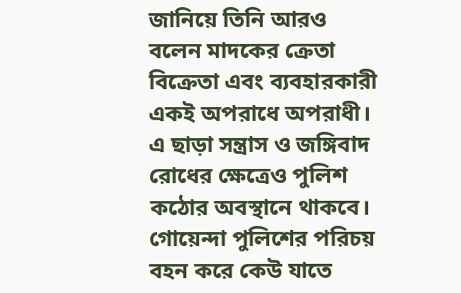জানিয়ে তিনি আরও বলেন মাদকের ক্রেতা বিক্রেতা এবং ব্যবহারকারী একই অপরাধে অপরাধী। এ ছাড়া সন্ত্রাস ও জঙ্গিবাদ রোধের ক্ষেত্রেও পুলিশ কঠোর অবস্থানে থাকবে। গোয়েন্দা পুলিশের পরিচয় বহন করে কেউ যাতে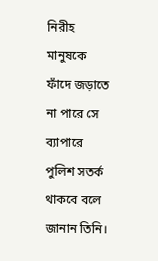নিরীহ মানুষকে ফাঁদে জড়াতে না পারে সে ব্যাপারে পুলিশ সতর্ক থাকবে বলে জানান তিনি।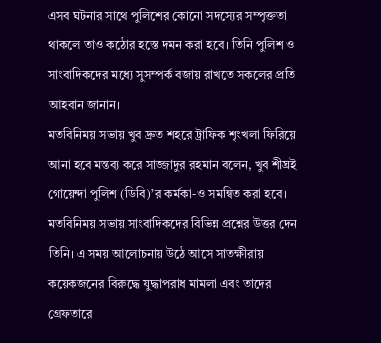এসব ঘটনার সাথে পুলিশের কোনো সদস্যের সম্পৃক্ততা থাকলে তাও কঠোর হস্তে দমন করা হবে। তিনি পুলিশ ও সাংবাদিকদের মধ্যে সুসম্পর্ক বজায় রাখতে সকলের প্রতি আহবান জানান।
মতবিনিময় সভায় খুব দ্রুত শহরে ট্রাফিক শৃংখলা ফিরিয়ে আনা হবে মন্তব্য করে সাজ্জাদুর রহমান বলেন, খুব শীঘ্রই গোয়েন্দা পুলিশ (ডিবি)’র কর্মকা-ও সমন্বিত করা হবে।
মতবিনিময় সভায় সাংবাদিকদের বিভিন্ন প্রশ্নের উত্তর দেন তিনি। এ সময় আলোচনায় উঠে আসে সাতক্ষীরায় কয়েকজনের বিরুদ্ধে যুদ্ধাপরাধ মামলা এবং তাদের গ্রেফতারে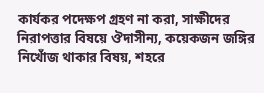কার্যকর পদেক্ষপ গ্রহণ না করা, সাক্ষীদের নিরাপত্তার বিষয়ে ঔদাসীন্য, কয়েকজন জঙ্গির নিখোঁজ থাকার বিষয়, শহরে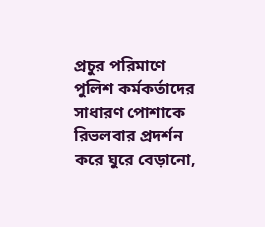প্রচুর পরিমাণে পুলিশ কর্মকর্তাদের সাধারণ পোশাকে রিভলবার প্রদর্শন করে ঘুরে বেড়ানো,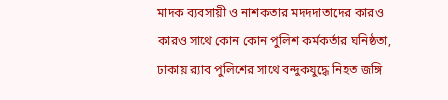মাদক ব্যবসায়ী ও নাশকতার মদদদাতাদের কারও কারও সাথে কোন কোন পুলিশ কর্মকর্তার ঘনিষ্ঠতা, ঢাকায় র‌্যাব পুলিশের সাথে বন্দুকযুদ্ধে নিহত জঙ্গি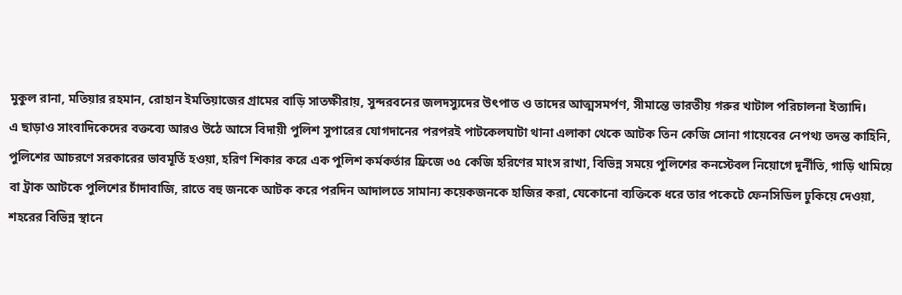মুকুল রানা, মতিয়ার রহমান, রোহান ইমতিয়াজের গ্রামের বাড়ি সাতক্ষীরায়, সুন্দরবনের জলদস্যুদের উৎপাত ও তাদের আত্মসমর্পণ, সীমান্তে ভারতীয় গরুর খাটাল পরিচালনা ইত্যাদি।
এ ছাড়াও সাংবাদিকেদের বক্তব্যে আরও উঠে আসে বিদায়ী পুলিশ সুপারের যোগদানের পরপরই পাটকেলঘাটা থানা এলাকা থেকে আটক তিন কেজি সোনা গায়েবের নেপথ্য তদন্ত কাহিনি, পুলিশের আচরণে সরকারের ভাবমূর্তি হওয়া, হরিণ শিকার করে এক পুলিশ কর্মকর্তার ফ্রিজে ৩৫ কেজি হরিণের মাংস রাখা, বিভিন্ন সময়ে পুলিশের কনস্টেবল নিয়োগে দুর্নীতি, গাড়ি থামিয়ে বা ট্রাক আটকে পুলিশের চাঁদাবাজি, রাতে বহু জনকে আটক করে পরদিন আদালতে সামান্য কয়েকজনকে হাজির করা, যেকোনো ব্যক্তিকে ধরে তার পকেটে ফেনসিডিল ঢুকিয়ে দেওয়া, শহরের বিভিন্ন স্থানে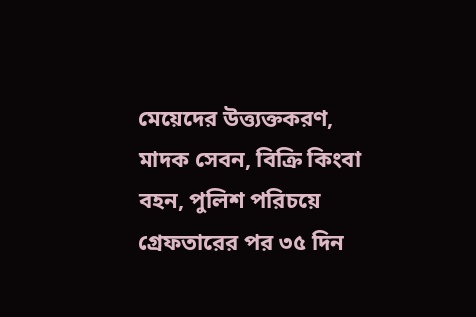মেয়েদের উত্ত্যক্তকরণ, মাদক সেবন, বিক্রি কিংবা বহন, পুলিশ পরিচয়ে গ্রেফতারের পর ৩৫ দিন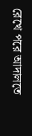রেখে পরে আদালতে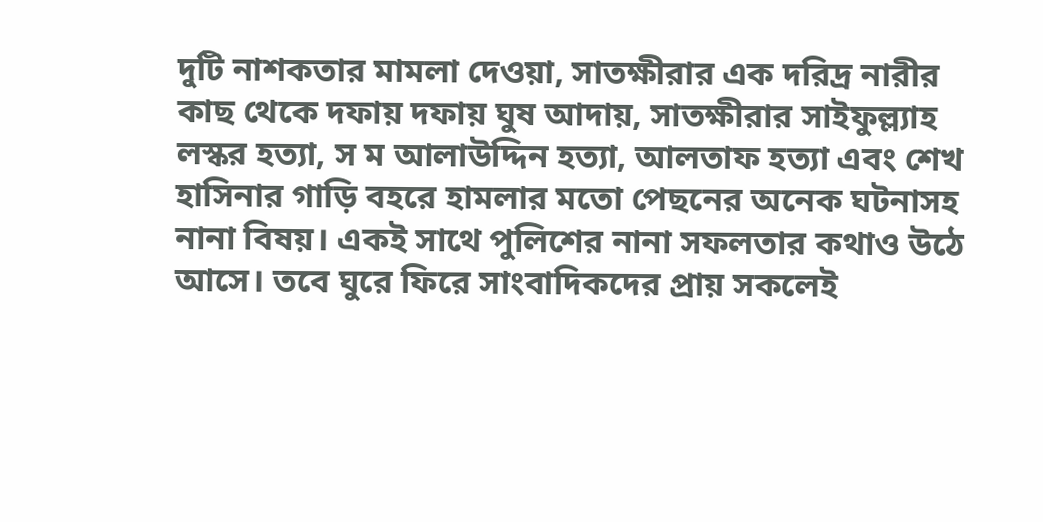দুটি নাশকতার মামলা দেওয়া, সাতক্ষীরার এক দরিদ্র নারীর কাছ থেকে দফায় দফায় ঘুষ আদায়, সাতক্ষীরার সাইফুল্ল্যাহ লস্কর হত্যা, স ম আলাউদ্দিন হত্যা, আলতাফ হত্যা এবং শেখ হাসিনার গাড়ি বহরে হামলার মতো পেছনের অনেক ঘটনাসহ নানা বিষয়। একই সাথে পুলিশের নানা সফলতার কথাও উঠে আসে। তবে ঘুরে ফিরে সাংবাদিকদের প্রায় সকলেই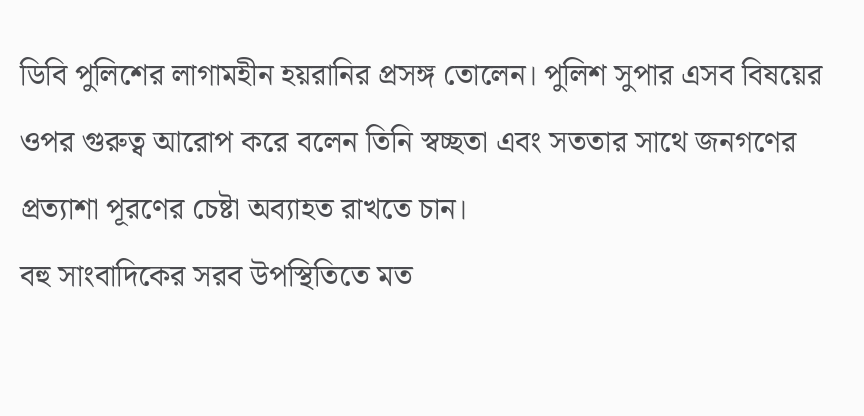ডিবি পুলিশের লাগামহীন হয়রানির প্রসঙ্গ তোলেন। পুলিশ সুপার এসব বিষয়ের ওপর গুরুত্ব আরোপ করে বলেন তিনি স্বচ্ছতা এবং সততার সাথে জনগণের প্রত্যাশা পূরণের চেষ্টা অব্যাহত রাখতে চান।
বহু সাংবাদিকের সরব উপস্থিতিতে মত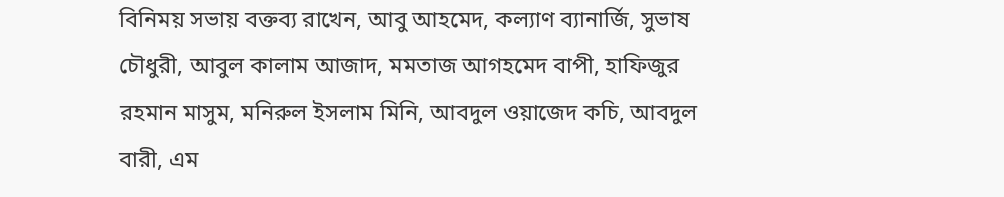বিনিময় সভায় বক্তব্য রাখেন, আবু আহমেদ, কল্যাণ ব্যানার্জি, সুভাষ চৌধুরী, আবুল কালাম আজাদ, মমতাজ আগহমেদ বাপী, হাফিজুর রহমান মাসুম, মনিরুল ইসলাম মিনি, আবদুল ওয়াজেদ কচি, আবদুল বারী, এম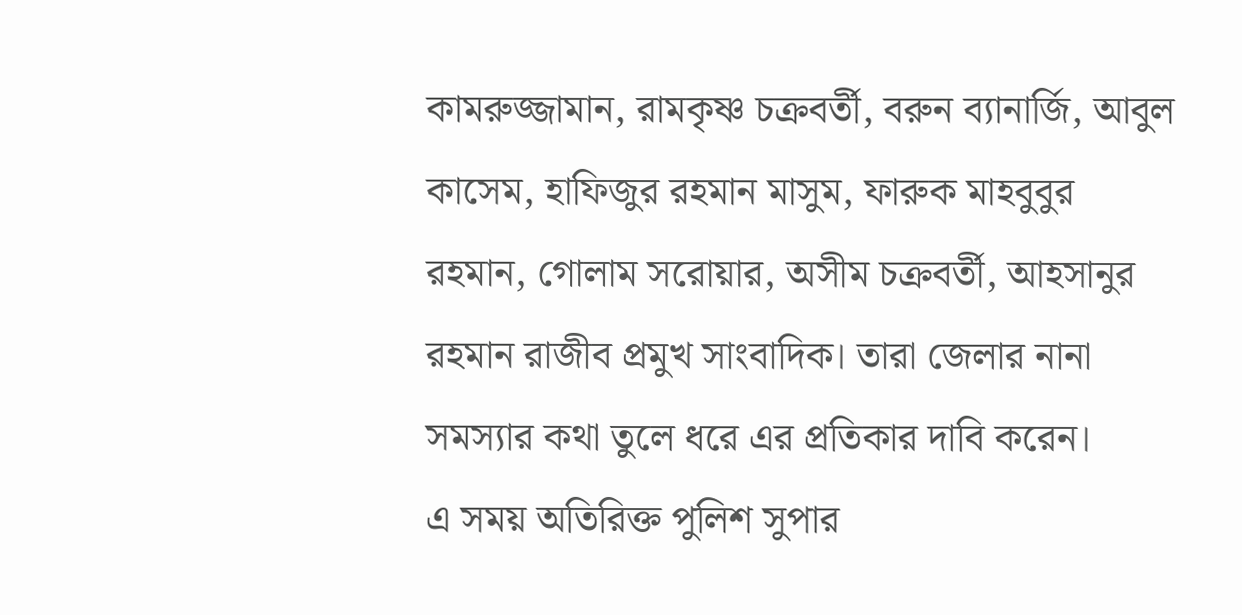কামরুজ্জামান, রামকৃষ্ণ চক্রবর্তী, বরুন ব্যানার্জি, আবুল কাসেম, হাফিজুর রহমান মাসুম, ফারুক মাহবুবুর রহমান, গোলাম সরোয়ার, অসীম চক্রবর্তী, আহসানুর রহমান রাজীব প্রমুখ সাংবাদিক। তারা জেলার নানা সমস্যার কথা তুলে ধরে এর প্রতিকার দাবি করেন।
এ সময় অতিরিক্ত পুলিশ সুপার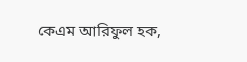কেএম আরিফুল হক,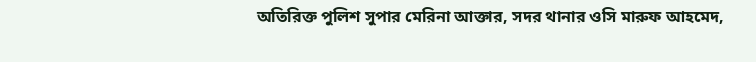অতিরিক্ত পুলিশ সুপার মেরিনা আক্তার, সদর থানার ওসি মারুফ আহমেদ,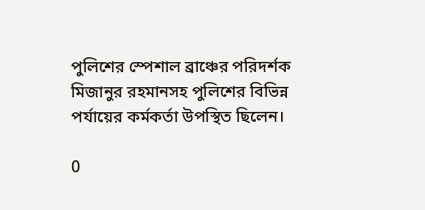পুলিশের স্পেশাল ব্রাঞ্চের পরিদর্শক মিজানুর রহমানসহ পুলিশের বিভিন্ন পর্যায়ের কর্মকর্তা উপস্থিত ছিলেন।

0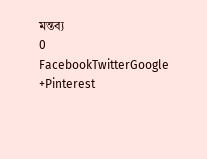মন্তব্য
0 FacebookTwitterGoogle +Pinterest